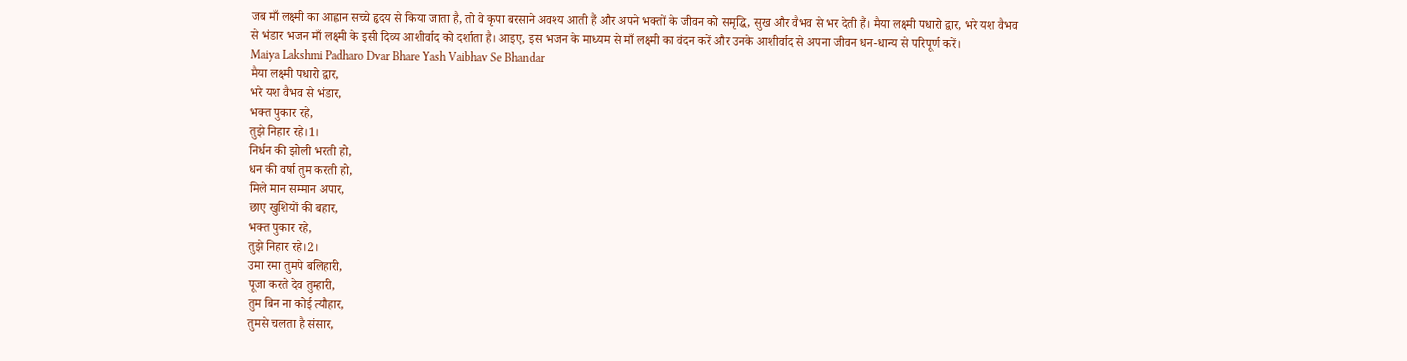जब माँ लक्ष्मी का आह्वान सच्चे हृदय से किया जाता है, तो वे कृपा बरसाने अवश्य आती हैं और अपने भक्तों के जीवन को समृद्धि, सुख और वैभव से भर देती हैं। मैया लक्ष्मी पधारो द्वार, भरे यश वैभव से भंडार भजन माँ लक्ष्मी के इसी दिव्य आशीर्वाद को दर्शाता है। आइए, इस भजन के माध्यम से माँ लक्ष्मी का वंदन करें और उनके आशीर्वाद से अपना जीवन धन-धान्य से परिपूर्ण करें।
Maiya Lakshmi Padharo Dvar Bhare Yash Vaibhav Se Bhandar
मैया लक्ष्मी पधारो द्वार,
भरे यश वैभव से भंडार,
भक्त पुकार रहे,
तुझे निहार रहे।1।
निर्धन की झोली भरती हो,
धन की वर्षा तुम करती हो,
मिले मान सम्मान अपार,
छाए खुशियों की बहार,
भक्त पुकार रहे,
तुझे निहार रहे।2।
उमा रमा तुमपे बलिहारी,
पूजा करते देव तुम्हारी,
तुम बिन ना कोई त्यौहार,
तुमसे चलता है संसार,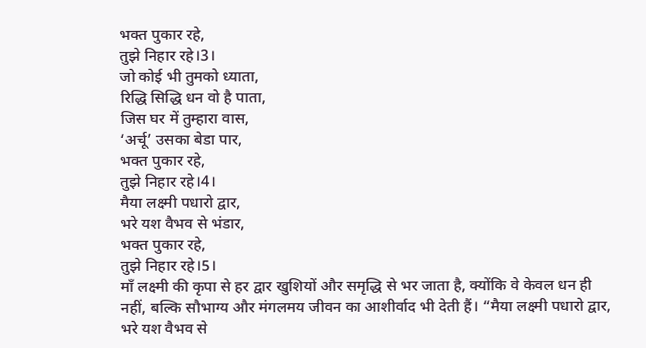भक्त पुकार रहे,
तुझे निहार रहे।3।
जो कोई भी तुमको ध्याता,
रिद्धि सिद्धि धन वो है पाता,
जिस घर में तुम्हारा वास,
‘अर्चू’ उसका बेडा पार,
भक्त पुकार रहे,
तुझे निहार रहे।4।
मैया लक्ष्मी पधारो द्वार,
भरे यश वैभव से भंडार,
भक्त पुकार रहे,
तुझे निहार रहे।5।
माँ लक्ष्मी की कृपा से हर द्वार खुशियों और समृद्धि से भर जाता है, क्योंकि वे केवल धन ही नहीं, बल्कि सौभाग्य और मंगलमय जीवन का आशीर्वाद भी देती हैं। “मैया लक्ष्मी पधारो द्वार, भरे यश वैभव से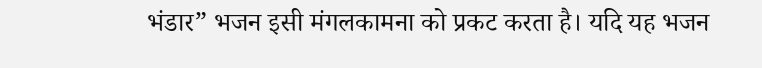भंडार” भजन इसी मंगलकामना को प्रकट करता है। यदि यह भजन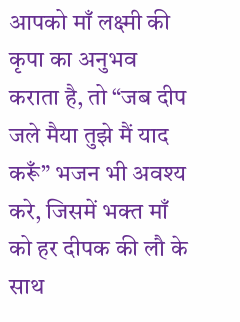आपको माँ लक्ष्मी की कृपा का अनुभव कराता है, तो “जब दीप जले मैया तुझे मैं याद करूँ” भजन भी अवश्य करे, जिसमें भक्त माँ को हर दीपक की लौ के साथ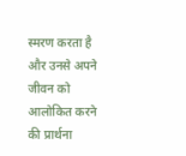स्मरण करता है और उनसे अपने जीवन को आलोकित करने की प्रार्थना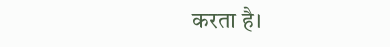करता है।